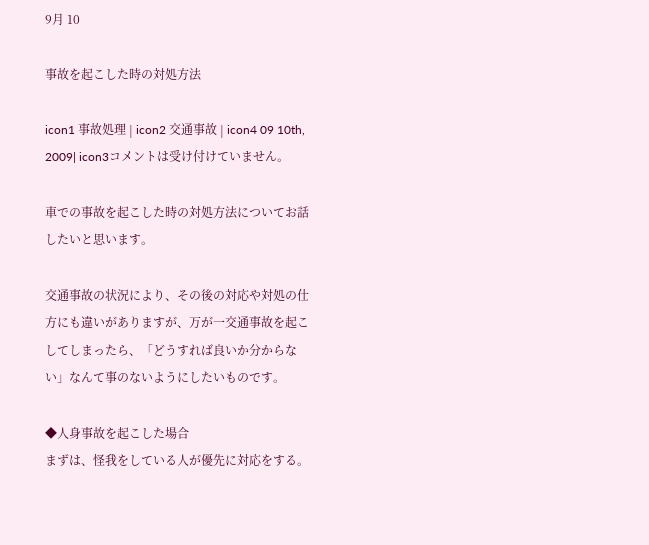9月 10

事故を起こした時の対処方法

icon1 事故処理 | icon2 交通事故 | icon4 09 10th, 2009| icon3コメントは受け付けていません。

車での事故を起こした時の対処方法についてお話したいと思います。

交通事故の状況により、その後の対応や対処の仕方にも違いがありますが、万が一交通事故を起こしてしまったら、「どうすれば良いか分からない」なんて事のないようにしたいものです。

◆人身事故を起こした場合
まずは、怪我をしている人が優先に対応をする。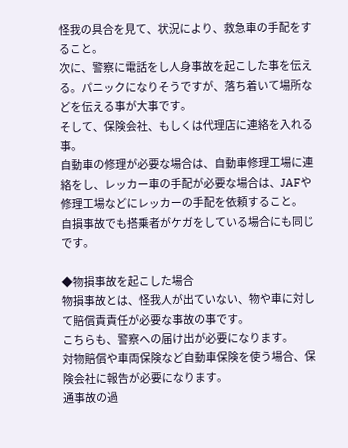怪我の具合を見て、状況により、救急車の手配をすること。
次に、警察に電話をし人身事故を起こした事を伝える。パニックになりそうですが、落ち着いて場所などを伝える事が大事です。
そして、保険会社、もしくは代理店に連絡を入れる事。
自動車の修理が必要な場合は、自動車修理工場に連絡をし、レッカー車の手配が必要な場合は、JAFや修理工場などにレッカーの手配を依頼すること。
自損事故でも搭乗者がケガをしている場合にも同じです。

◆物損事故を起こした場合
物損事故とは、怪我人が出ていない、物や車に対して賠償責責任が必要な事故の事です。
こちらも、警察への届け出が必要になります。
対物賠償や車両保険など自動車保険を使う場合、保険会社に報告が必要になります。
通事故の過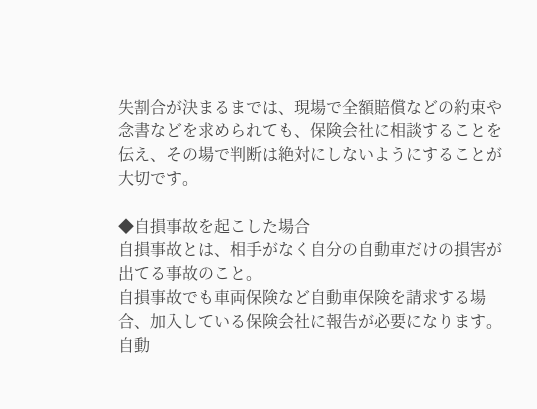失割合が決まるまでは、現場で全額賠償などの約束や念書などを求められても、保険会社に相談することを伝え、その場で判断は絶対にしないようにすることが大切です。

◆自損事故を起こした場合
自損事故とは、相手がなく自分の自動車だけの損害が出てる事故のこと。
自損事故でも車両保険など自動車保険を請求する場合、加入している保険会社に報告が必要になります。
自動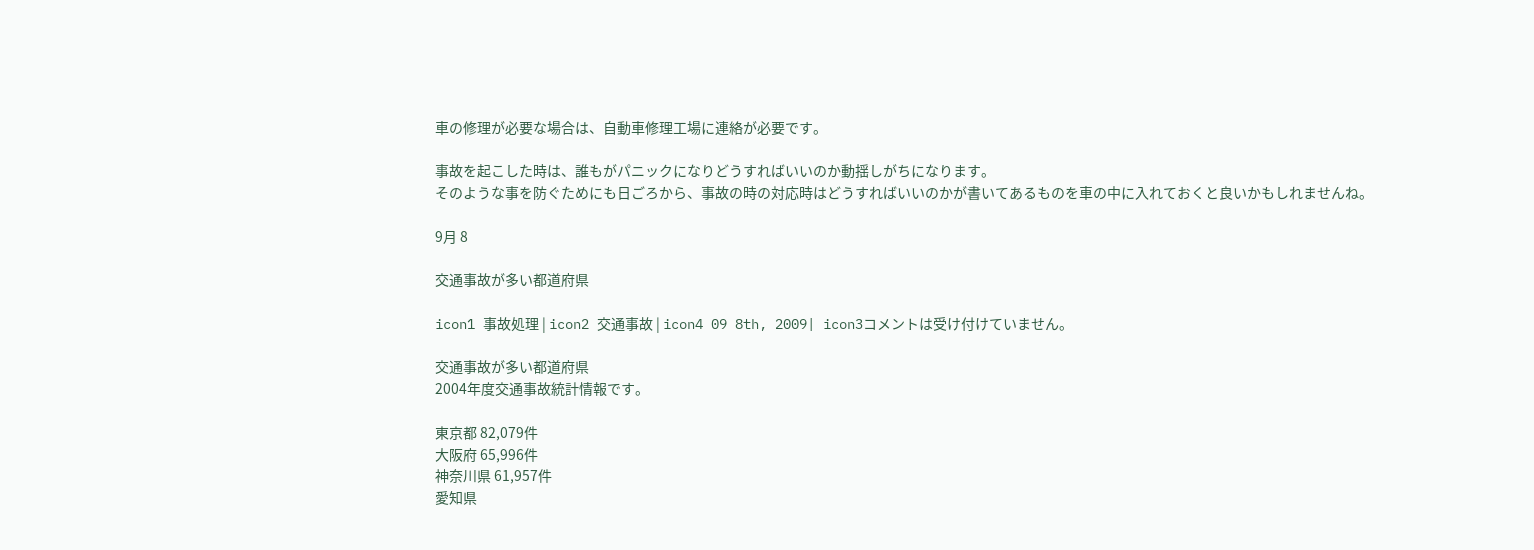車の修理が必要な場合は、自動車修理工場に連絡が必要です。

事故を起こした時は、誰もがパニックになりどうすればいいのか動揺しがちになります。
そのような事を防ぐためにも日ごろから、事故の時の対応時はどうすればいいのかが書いてあるものを車の中に入れておくと良いかもしれませんね。

9月 8

交通事故が多い都道府県

icon1 事故処理 | icon2 交通事故 | icon4 09 8th, 2009| icon3コメントは受け付けていません。

交通事故が多い都道府県
2004年度交通事故統計情報です。

東京都 82,079件
大阪府 65,996件
神奈川県 61,957件
愛知県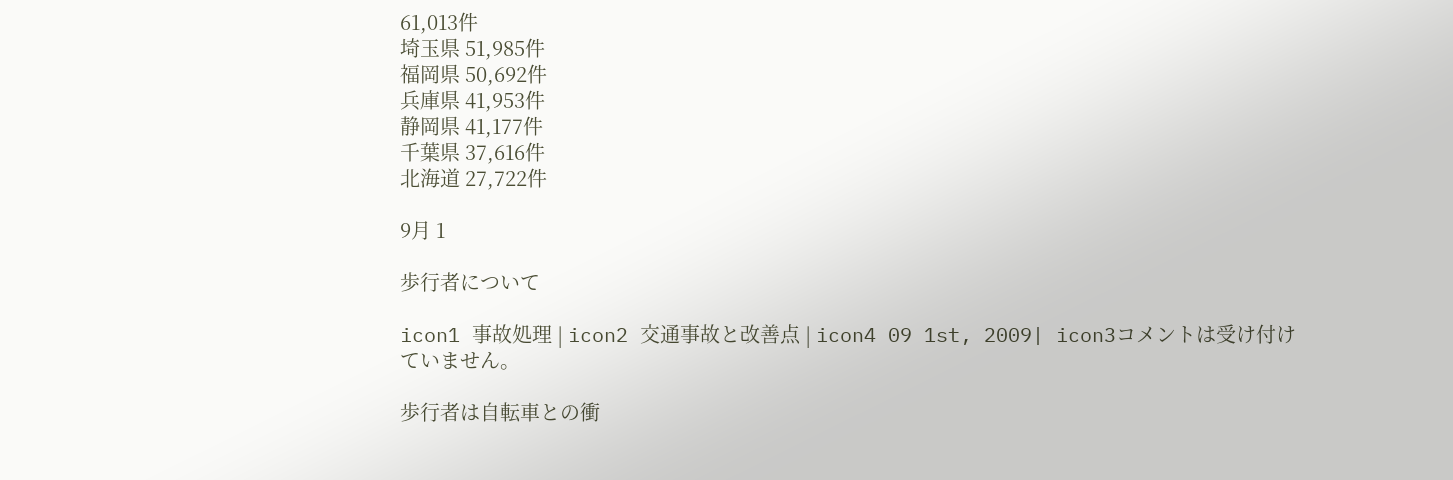61,013件
埼玉県 51,985件
福岡県 50,692件
兵庫県 41,953件
静岡県 41,177件
千葉県 37,616件
北海道 27,722件

9月 1

歩行者について

icon1 事故処理 | icon2 交通事故と改善点 | icon4 09 1st, 2009| icon3コメントは受け付けていません。

歩行者は自転車との衝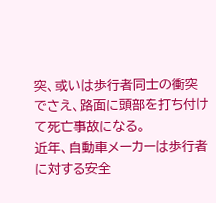突、或いは歩行者同士の衝突でさえ、路面に頭部を打ち付けて死亡事故になる。
近年、自動車メーカーは歩行者に対する安全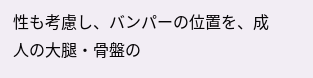性も考慮し、バンパーの位置を、成人の大腿・骨盤の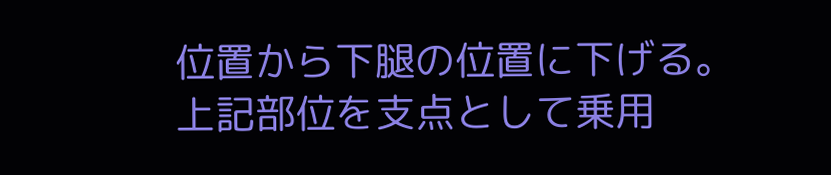位置から下腿の位置に下げる。
上記部位を支点として乗用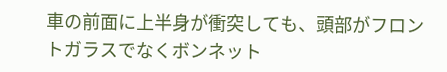車の前面に上半身が衝突しても、頭部がフロントガラスでなくボンネット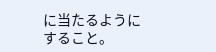に当たるようにすること。